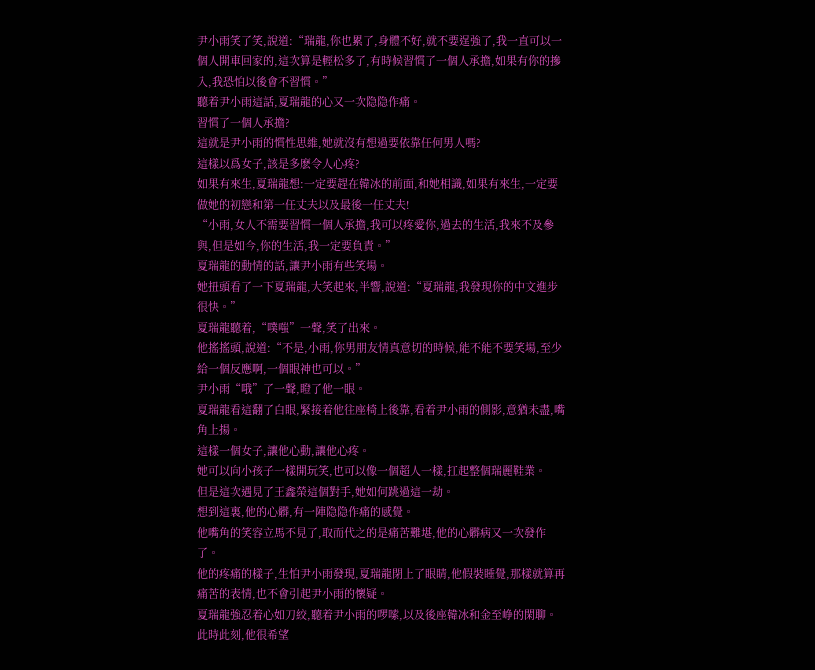尹小雨笑了笑,說道:“瑞龍,你也累了,身體不好,就不要逞強了,我一直可以一個人開車回家的,這次算是輕松多了,有時候習慣了一個人承擔,如果有你的摻入,我恐怕以後會不習慣。”
聽着尹小雨這話,夏瑞龍的心又一次隐隐作痛。
習慣了一個人承擔?
這就是尹小雨的慣性思維,她就沒有想過要依靠任何男人嗎?
這樣以爲女子,該是多麽令人心疼?
如果有來生,夏瑞龍想:一定要趕在韓冰的前面,和她相識,如果有來生,一定要做她的初戀和第一任丈夫以及最後一任丈夫!
“小雨,女人不需要習慣一個人承擔,我可以疼愛你,過去的生活,我來不及參與,但是如今,你的生活,我一定要負責。”
夏瑞龍的動情的話,讓尹小雨有些笑場。
她扭頭看了一下夏瑞龍,大笑起來,半響,說道:“夏瑞龍,我發現你的中文進步很快。”
夏瑞龍聽着,“噗嗤”一聲,笑了出來。
他搖搖頭,說道:“不是,小雨,你男朋友情真意切的時候,能不能不要笑場,至少給一個反應啊,一個眼神也可以。”
尹小雨“哦”了一聲,瞪了他一眼。
夏瑞龍看這翻了白眼,緊接着他往座椅上後靠,看着尹小雨的側影,意猶未盡,嘴角上揚。
這樣一個女子,讓他心動,讓他心疼。
她可以向小孩子一樣開玩笑,也可以像一個超人一樣,扛起整個瑞麗鞋業。
但是這次遇見了王鑫榮這個對手,她如何跳過這一劫。
想到這裏,他的心髒,有一陣隐隐作痛的感覺。
他嘴角的笑容立馬不見了,取而代之的是痛苦難堪,他的心髒病又一次發作了。
他的疼痛的樣子,生怕尹小雨發現,夏瑞龍閉上了眼睛,他假裝睡覺,那樣就算再痛苦的表情,也不會引起尹小雨的懷疑。
夏瑞龍強忍着心如刀絞,聽着尹小雨的啰嗦,以及後座韓冰和金至峥的閑聊。
此時此刻,他很希望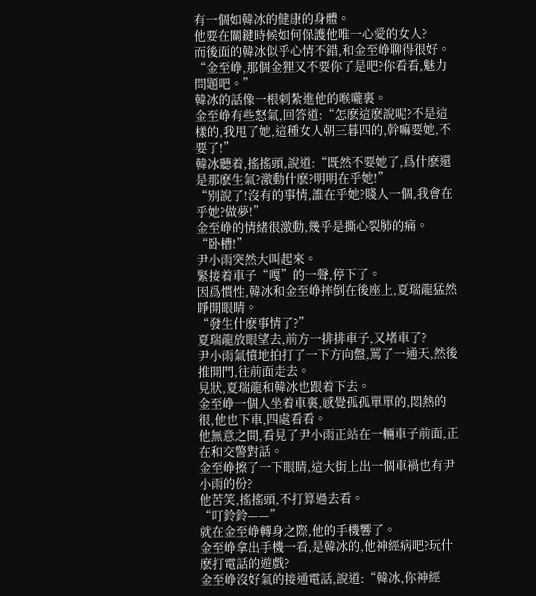有一個如韓冰的健康的身體。
他要在關鍵時候如何保護他唯一心愛的女人?
而後面的韓冰似乎心情不錯,和金至峥聊得很好。
“金至峥,那個金狸又不要你了是吧?你看看,魅力問題吧。”
韓冰的話像一根刺紮進他的喉嚨裏。
金至峥有些怒氣,回答道:“怎麽這麽說呢?不是這樣的,我甩了她,這種女人朝三暮四的,幹嘛要她,不要了!”
韓冰聽着,搖搖頭,說道:“既然不要她了,爲什麽還是那麽生氣?激動什麽?明明在乎她!”
“别說了!沒有的事情,誰在乎她?賤人一個,我會在乎她?做夢!”
金至峥的情緒很激動,幾乎是撕心裂肺的痛。
“卧槽!”
尹小雨突然大叫起來。
緊接着車子“嘎”的一聲,停下了。
因爲慣性,韓冰和金至峥摔倒在後座上,夏瑞龍猛然睜開眼睛。
“發生什麽事情了?”
夏瑞龍放眼望去,前方一排排車子,又堵車了?
尹小雨氣憤地拍打了一下方向盤,罵了一通天,然後推開門,往前面走去。
見狀,夏瑞龍和韓冰也跟着下去。
金至峥一個人坐着車裏,感覺孤孤單單的,悶熱的很,他也下車,四處看看。
他無意之間,看見了尹小雨正站在一輛車子前面,正在和交警對話。
金至峥擦了一下眼睛,這大街上出一個車禍也有尹小雨的份?
他苦笑,搖搖頭,不打算過去看。
“叮鈴鈴——”
就在金至峥轉身之際,他的手機響了。
金至峥拿出手機一看,是韓冰的,他神經病吧?玩什麽打電話的遊戲?
金至峥沒好氣的接通電話,說道:“韓冰,你神經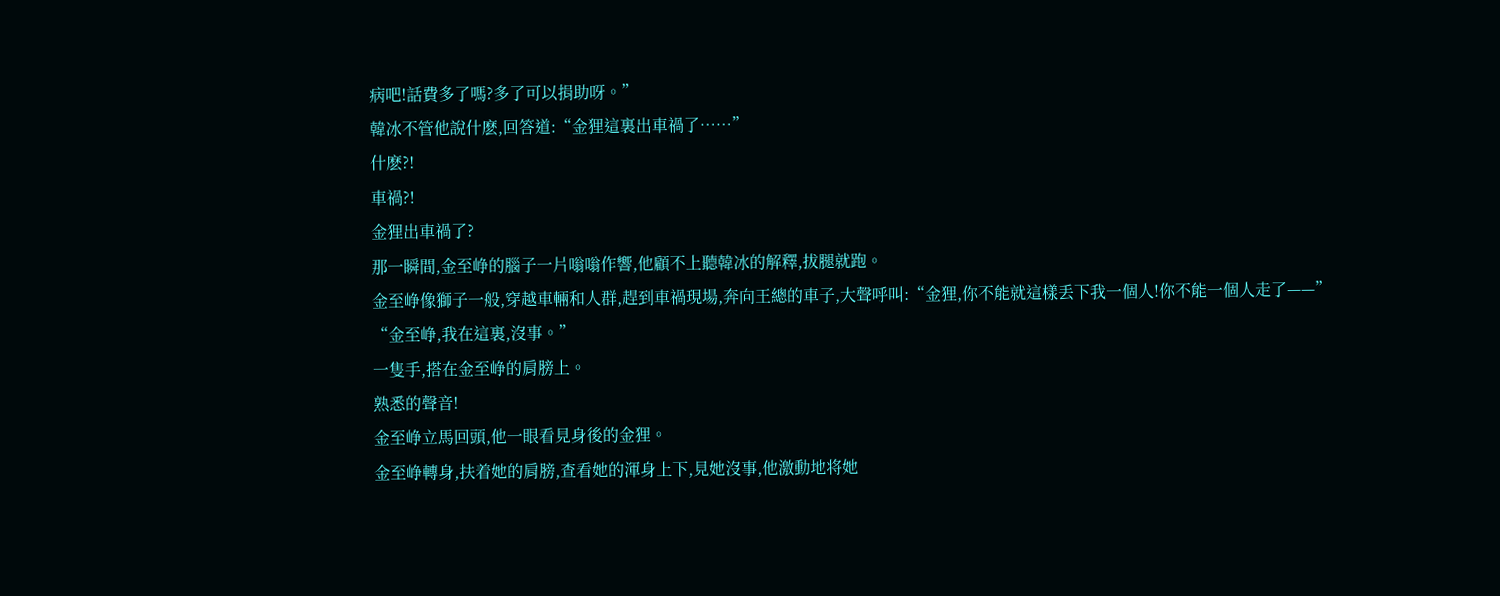病吧!話費多了嗎?多了可以捐助呀。”
韓冰不管他說什麽,回答道:“金狸這裏出車禍了……”
什麽?!
車禍?!
金狸出車禍了?
那一瞬間,金至峥的腦子一片嗡嗡作響,他顧不上聽韓冰的解釋,拔腿就跑。
金至峥像獅子一般,穿越車輛和人群,趕到車禍現場,奔向王總的車子,大聲呼叫:“金狸,你不能就這樣丢下我一個人!你不能一個人走了——”
“金至峥,我在這裏,沒事。”
一隻手,搭在金至峥的肩膀上。
熟悉的聲音!
金至峥立馬回頭,他一眼看見身後的金狸。
金至峥轉身,扶着她的肩膀,查看她的渾身上下,見她沒事,他激動地将她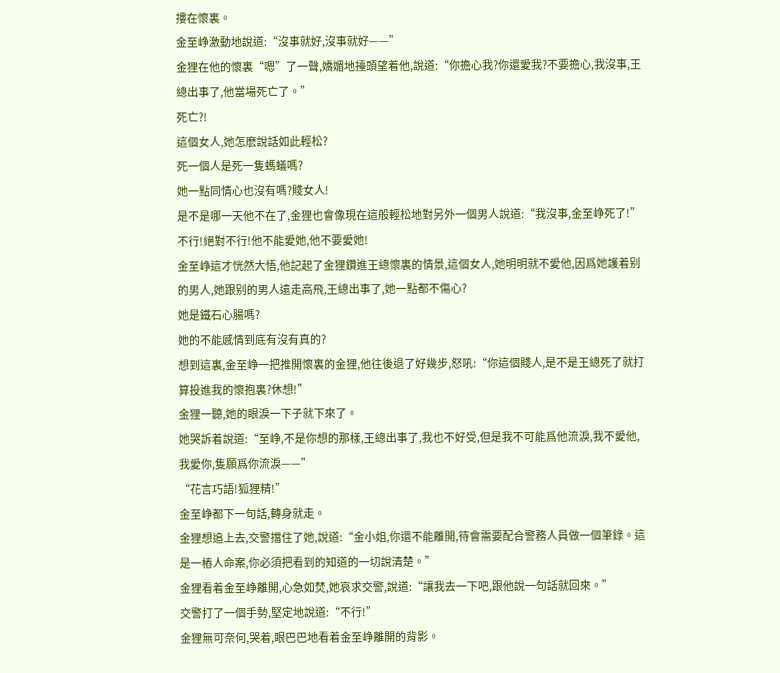摟在懷裏。
金至峥激動地說道:“沒事就好,沒事就好——”
金狸在他的懷裏“嗯”了一聲,嬌媚地擡頭望着他,說道:“你擔心我?你還愛我?不要擔心,我沒事,王總出事了,他當場死亡了。”
死亡?!
這個女人,她怎麽說話如此輕松?
死一個人是死一隻螞蟻嗎?
她一點同情心也沒有嗎?賤女人!
是不是哪一天他不在了,金狸也會像現在這般輕松地對另外一個男人說道:“我沒事,金至峥死了!”
不行!絕對不行!他不能愛她,他不要愛她!
金至峥這才恍然大悟,他記起了金狸鑽進王總懷裏的情景,這個女人,她明明就不愛他,因爲她護着别的男人,她跟别的男人遠走高飛,王總出事了,她一點都不傷心?
她是鐵石心腸嗎?
她的不能感情到底有沒有真的?
想到這裏,金至峥一把推開懷裏的金狸,他往後退了好幾步,怒吼:“你這個賤人,是不是王總死了就打算投進我的懷抱裏?休想!”
金狸一聽,她的眼淚一下子就下來了。
她哭訴着說道:“至峥,不是你想的那樣,王總出事了,我也不好受,但是我不可能爲他流淚,我不愛他,我愛你,隻願爲你流淚——”
“花言巧語!狐狸精!”
金至峥都下一句話,轉身就走。
金狸想追上去,交警擋住了她,說道:“金小姐,你還不能離開,待會需要配合警務人員做一個筆錄。這是一樁人命案,你必須把看到的知道的一切說清楚。”
金狸看着金至峥離開,心急如焚,她哀求交警,說道:“讓我去一下吧,跟他說一句話就回來。”
交警打了一個手勢,堅定地說道:“不行!”
金狸無可奈何,哭着,眼巴巴地看着金至峥離開的背影。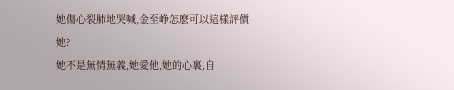她傷心裂肺地哭喊,金至峥怎麽可以這樣評價她?
她不是無情無義,她愛他,她的心裏,自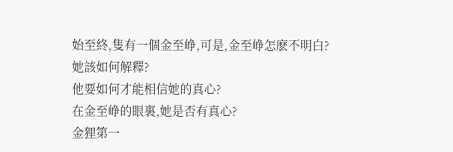始至終,隻有一個金至峥,可是,金至峥怎麽不明白?
她該如何解釋?
他要如何才能相信她的真心?
在金至峥的眼裏,她是否有真心?
金狸第一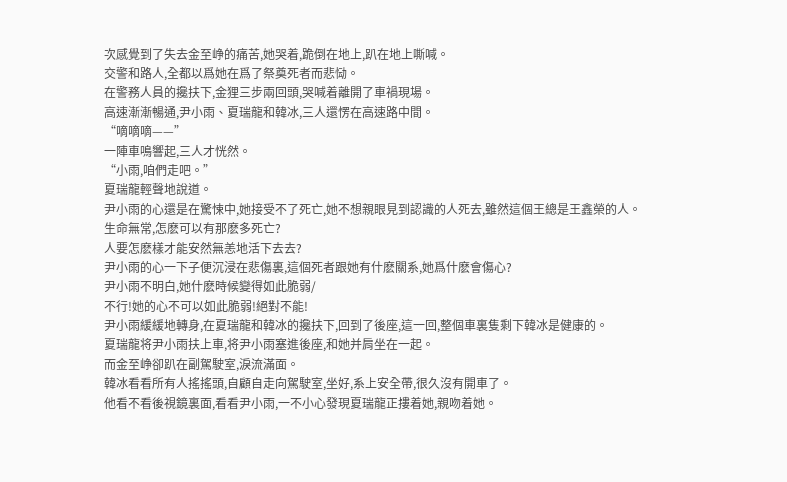次感覺到了失去金至峥的痛苦,她哭着,跪倒在地上,趴在地上嘶喊。
交警和路人,全都以爲她在爲了祭奠死者而悲恸。
在警務人員的攙扶下,金狸三步兩回頭,哭喊着離開了車禍現場。
高速漸漸暢通,尹小雨、夏瑞龍和韓冰,三人還愣在高速路中間。
“嘀嘀嘀——”
一陣車鳴響起,三人才恍然。
“小雨,咱們走吧。”
夏瑞龍輕聲地說道。
尹小雨的心還是在驚悚中,她接受不了死亡,她不想親眼見到認識的人死去,雖然這個王總是王鑫榮的人。
生命無常,怎麽可以有那麽多死亡?
人要怎麽樣才能安然無恙地活下去去?
尹小雨的心一下子便沉浸在悲傷裏,這個死者跟她有什麽關系,她爲什麽會傷心?
尹小雨不明白,她什麽時候變得如此脆弱/
不行!她的心不可以如此脆弱!絕對不能!
尹小雨緩緩地轉身,在夏瑞龍和韓冰的攙扶下,回到了後座,這一回,整個車裏隻剩下韓冰是健康的。
夏瑞龍将尹小雨扶上車,将尹小雨塞進後座,和她并肩坐在一起。
而金至峥卻趴在副駕駛室,淚流滿面。
韓冰看看所有人搖搖頭,自顧自走向駕駛室,坐好,系上安全帶,很久沒有開車了。
他看不看後視鏡裏面,看看尹小雨,一不小心發現夏瑞龍正摟着她,親吻着她。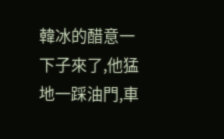韓冰的醋意一下子來了,他猛地一踩油門,車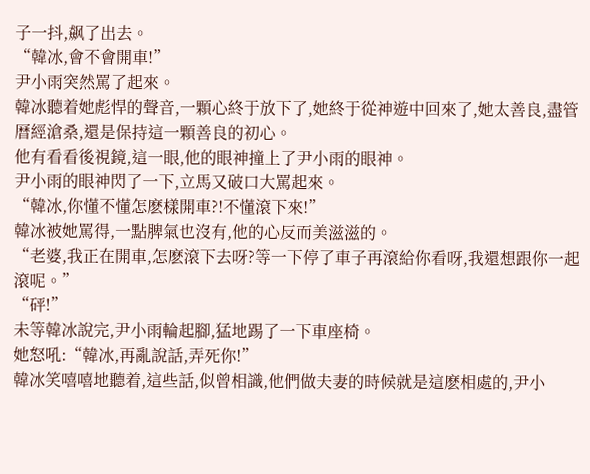子一抖,飙了出去。
“韓冰,會不會開車!”
尹小雨突然罵了起來。
韓冰聽着她彪悍的聲音,一顆心終于放下了,她終于從神遊中回來了,她太善良,盡管曆經滄桑,還是保持這一顆善良的初心。
他有看看後視鏡,這一眼,他的眼神撞上了尹小雨的眼神。
尹小雨的眼神閃了一下,立馬又破口大罵起來。
“韓冰,你懂不懂怎麽樣開車?!不懂滾下來!”
韓冰被她罵得,一點脾氣也沒有,他的心反而美滋滋的。
“老婆,我正在開車,怎麽滾下去呀?等一下停了車子再滾給你看呀,我還想跟你一起滾呢。”
“砰!”
未等韓冰說完,尹小雨輪起腳,猛地踢了一下車座椅。
她怒吼:“韓冰,再亂說話,弄死你!”
韓冰笑嘻嘻地聽着,這些話,似曾相識,他們做夫妻的時候就是這麽相處的,尹小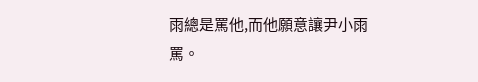雨總是罵他,而他願意讓尹小雨罵。